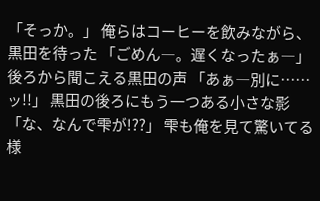「そっか。」 俺らはコーヒーを飲みながら、黒田を待った 「ごめん―。遅くなったぁ―」 後ろから聞こえる黒田の声 「あぁ―別に……ッ!!」 黒田の後ろにもう一つある小さな影 「な、なんで雫が!??」 雫も俺を見て驚いてる様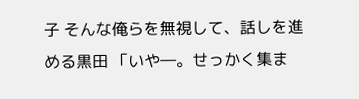子 そんな俺らを無視して、話しを進める黒田 「いや―。せっかく集ま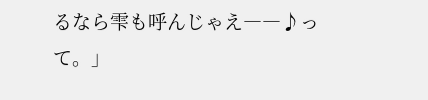るなら雫も呼んじゃえ――♪って。」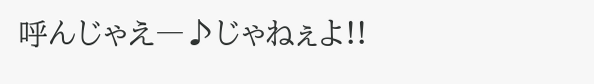呼んじゃえ―♪じゃねぇよ!!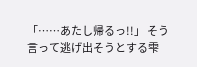「……あたし帰るっ!!」 そう言って逃げ出そうとする雫